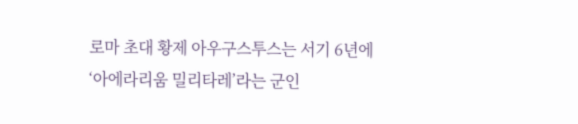로마 초대 황제 아우구스투스는 서기 6년에 ‘아에라리움 밀리타레’라는 군인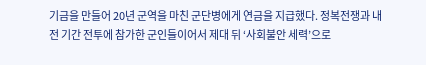기금을 만들어 20년 군역을 마친 군단병에게 연금을 지급했다. 정복전쟁과 내전 기간 전투에 참가한 군인들이어서 제대 뒤 ‘사회불안 세력’으로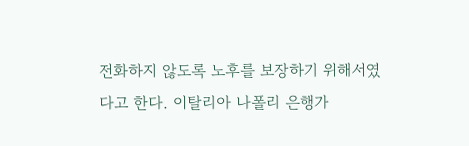전화하지 않도록 노후를 보장하기 위해서였다고 한다. 이탈리아 나폴리 은행가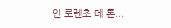인 로렌초 데 톤...